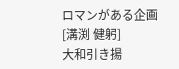ロマンがある企画
[溝渕 健躬]
大和引き揚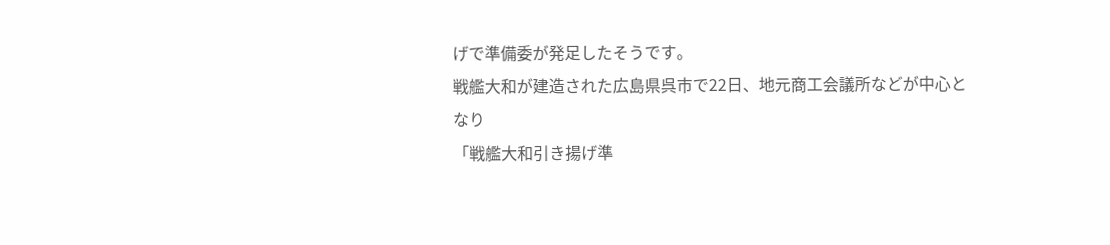げで準備委が発足したそうです。
戦艦大和が建造された広島県呉市で22日、地元商工会議所などが中心となり
「戦艦大和引き揚げ準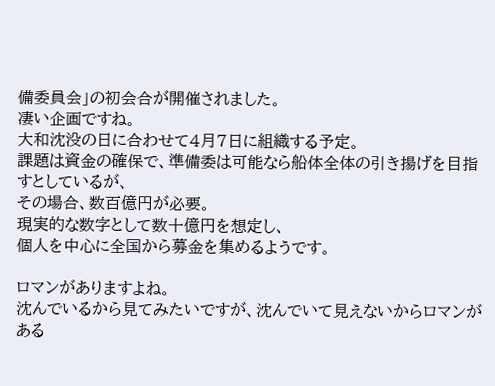備委員会」の初会合が開催されました。
凄い企画ですね。
大和沈没の日に合わせて4月7日に組織する予定。
課題は資金の確保で、準備委は可能なら船体全体の引き揚げを目指すとしているが、
その場合、数百億円が必要。
現実的な数字として数十億円を想定し、
個人を中心に全国から募金を集めるようです。

ロマンがありますよね。
沈んでいるから見てみたいですが、沈んでいて見えないからロマンがある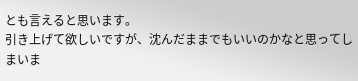とも言えると思います。
引き上げて欲しいですが、沈んだままでもいいのかなと思ってしまいま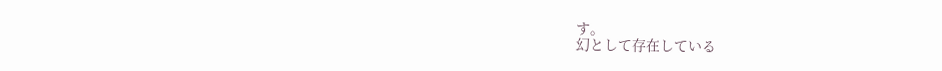す。
幻として存在している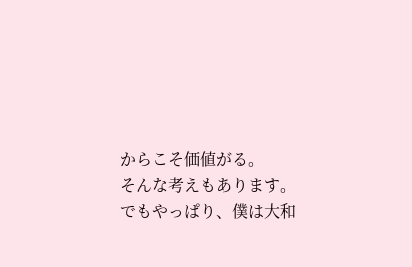からこそ価値がる。
そんな考えもあります。
でもやっぱり、僕は大和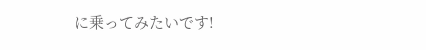に乗ってみたいです!